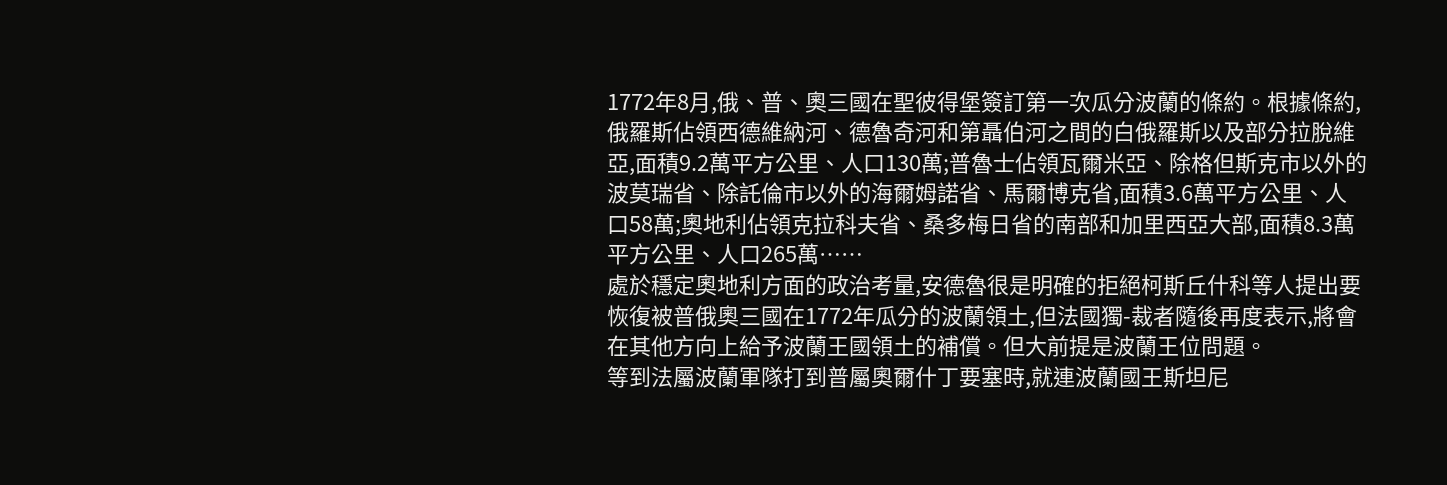1772年8月,俄、普、奧三國在聖彼得堡簽訂第一次瓜分波蘭的條約。根據條約,俄羅斯佔領西德維納河、德魯奇河和第聶伯河之間的白俄羅斯以及部分拉脫維亞,面積9.2萬平方公里、人口130萬;普魯士佔領瓦爾米亞、除格但斯克市以外的波莫瑞省、除託倫市以外的海爾姆諾省、馬爾博克省,面積3.6萬平方公里、人口58萬;奧地利佔領克拉科夫省、桑多梅日省的南部和加里西亞大部,面積8.3萬平方公里、人口265萬……
處於穩定奧地利方面的政治考量,安德魯很是明確的拒絕柯斯丘什科等人提出要恢復被普俄奧三國在1772年瓜分的波蘭領土,但法國獨-裁者隨後再度表示,將會在其他方向上給予波蘭王國領土的補償。但大前提是波蘭王位問題。
等到法屬波蘭軍隊打到普屬奧爾什丁要塞時,就連波蘭國王斯坦尼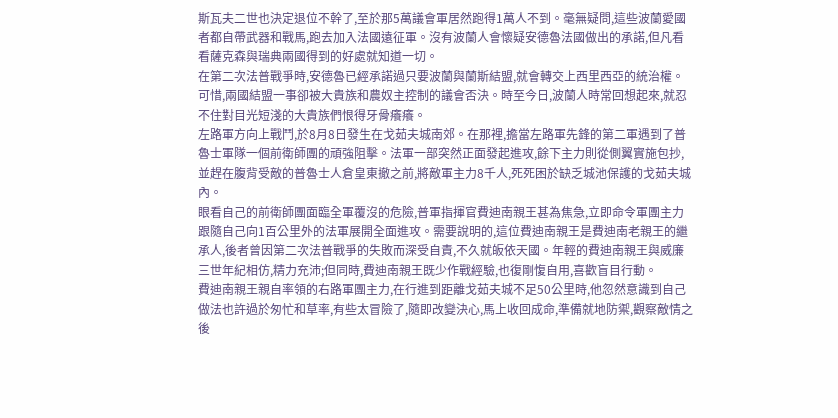斯瓦夫二世也決定退位不幹了,至於那5萬議會軍居然跑得1萬人不到。毫無疑問,這些波蘭愛國者都自帶武器和戰馬,跑去加入法國遠征軍。沒有波蘭人會懷疑安德魯法國做出的承諾,但凡看看薩克森與瑞典兩國得到的好處就知道一切。
在第二次法普戰爭時,安德魯已經承諾過只要波蘭與蘭斯結盟,就會轉交上西里西亞的統治權。可惜,兩國結盟一事卻被大貴族和農奴主控制的議會否決。時至今日,波蘭人時常回想起來,就忍不住對目光短淺的大貴族們恨得牙骨癢癢。
左路軍方向上戰鬥,於8月8日發生在戈茹夫城南郊。在那裡,擔當左路軍先鋒的第二軍遇到了普魯士軍隊一個前衛師團的頑強阻擊。法軍一部突然正面發起進攻,餘下主力則從側翼實施包抄,並趕在腹背受敵的普魯士人倉皇東撤之前,將敵軍主力8千人,死死困於缺乏城池保護的戈茹夫城內。
眼看自己的前衛師團面臨全軍覆沒的危險,普軍指揮官費迪南親王甚為焦急,立即命令軍團主力跟隨自己向1百公里外的法軍展開全面進攻。需要說明的,這位費迪南親王是費迪南老親王的繼承人,後者曾因第二次法普戰爭的失敗而深受自責,不久就皈依天國。年輕的費迪南親王與威廉三世年紀相仿,精力充沛;但同時,費迪南親王既少作戰經驗,也復剛愎自用,喜歡盲目行動。
費迪南親王親自率領的右路軍團主力,在行進到距離戈茹夫城不足50公里時,他忽然意識到自己做法也許過於匆忙和草率,有些太冒險了,隨即改變決心,馬上收回成命,準備就地防禦,觀察敵情之後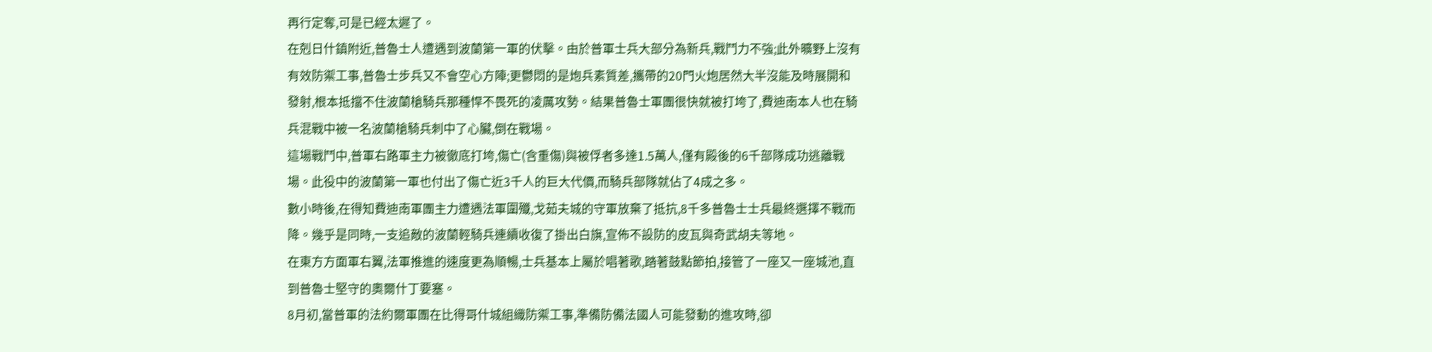再行定奪,可是已經太遲了。
在剋日什鎮附近,普魯士人遭遇到波蘭第一軍的伏擊。由於普軍士兵大部分為新兵,戰鬥力不強;此外曠野上沒有有效防禦工事,普魯士步兵又不會空心方陣;更鬱悶的是炮兵素質差,攜帶的20門火炮居然大半沒能及時展開和發射,根本抵擋不住波蘭槍騎兵那種悍不畏死的凌厲攻勢。結果普魯士軍團很快就被打垮了,費迪南本人也在騎兵混戰中被一名波蘭槍騎兵刺中了心臟,倒在戰場。
這場戰鬥中,普軍右路軍主力被徹底打垮,傷亡(含重傷)與被俘者多達1.5萬人,僅有殿後的6千部隊成功逃離戰場。此役中的波蘭第一軍也付出了傷亡近3千人的巨大代價,而騎兵部隊就佔了4成之多。
數小時後,在得知費迪南軍團主力遭遇法軍圍殲,戈茹夫城的守軍放棄了抵抗,8千多普魯士士兵最終選擇不戰而降。幾乎是同時,一支追敵的波蘭輕騎兵連續收復了掛出白旗,宣佈不設防的皮瓦與奇武胡夫等地。
在東方方面軍右翼,法軍推進的速度更為順暢,士兵基本上屬於唱著歌,踏著鼓點節拍,接管了一座又一座城池,直到普魯士堅守的奧爾什丁要塞。
8月初,當普軍的法約爾軍團在比得哥什城組織防禦工事,準備防備法國人可能發動的進攻時,卻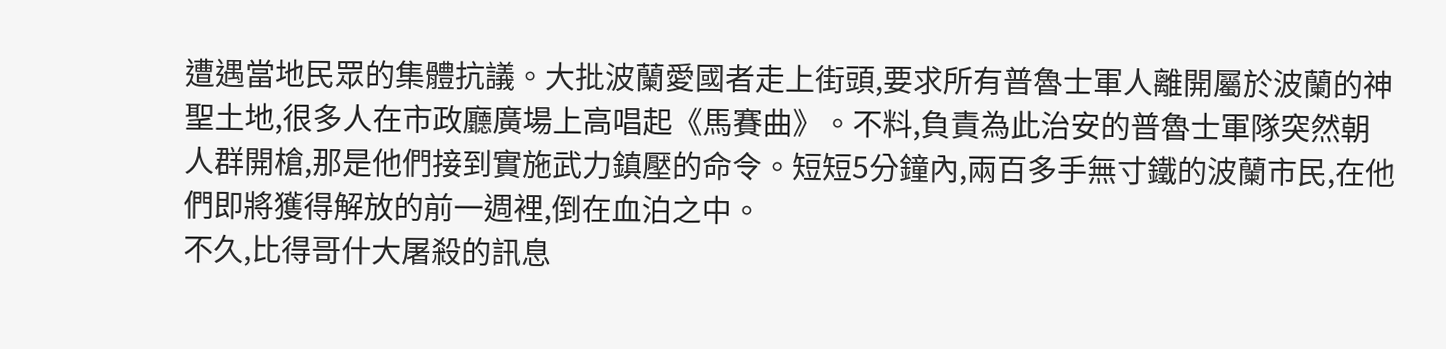遭遇當地民眾的集體抗議。大批波蘭愛國者走上街頭,要求所有普魯士軍人離開屬於波蘭的神聖土地,很多人在市政廳廣場上高唱起《馬賽曲》。不料,負責為此治安的普魯士軍隊突然朝人群開槍,那是他們接到實施武力鎮壓的命令。短短5分鐘內,兩百多手無寸鐵的波蘭市民,在他們即將獲得解放的前一週裡,倒在血泊之中。
不久,比得哥什大屠殺的訊息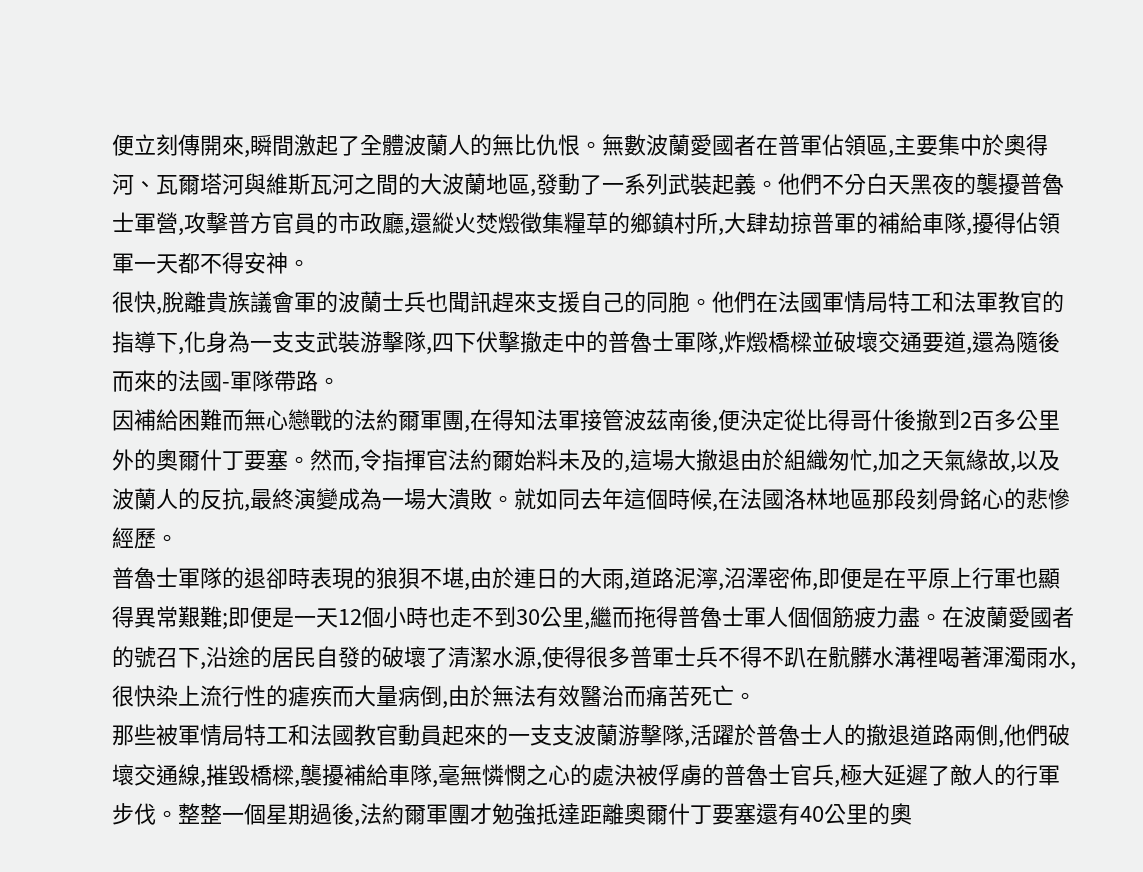便立刻傳開來,瞬間激起了全體波蘭人的無比仇恨。無數波蘭愛國者在普軍佔領區,主要集中於奧得河、瓦爾塔河與維斯瓦河之間的大波蘭地區,發動了一系列武裝起義。他們不分白天黑夜的襲擾普魯士軍營,攻擊普方官員的市政廳,還縱火焚燬徵集糧草的鄉鎮村所,大肆劫掠普軍的補給車隊,擾得佔領軍一天都不得安神。
很快,脫離貴族議會軍的波蘭士兵也聞訊趕來支援自己的同胞。他們在法國軍情局特工和法軍教官的指導下,化身為一支支武裝游擊隊,四下伏擊撤走中的普魯士軍隊,炸燬橋樑並破壞交通要道,還為隨後而來的法國-軍隊帶路。
因補給困難而無心戀戰的法約爾軍團,在得知法軍接管波茲南後,便決定從比得哥什後撤到2百多公里外的奧爾什丁要塞。然而,令指揮官法約爾始料未及的,這場大撤退由於組織匆忙,加之天氣緣故,以及波蘭人的反抗,最終演變成為一場大潰敗。就如同去年這個時候,在法國洛林地區那段刻骨銘心的悲慘經歷。
普魯士軍隊的退卻時表現的狼狽不堪,由於連日的大雨,道路泥濘,沼澤密佈,即便是在平原上行軍也顯得異常艱難;即便是一天12個小時也走不到30公里,繼而拖得普魯士軍人個個筋疲力盡。在波蘭愛國者的號召下,沿途的居民自發的破壞了清潔水源,使得很多普軍士兵不得不趴在骯髒水溝裡喝著渾濁雨水,很快染上流行性的瘧疾而大量病倒,由於無法有效醫治而痛苦死亡。
那些被軍情局特工和法國教官動員起來的一支支波蘭游擊隊,活躍於普魯士人的撤退道路兩側,他們破壞交通線,摧毀橋樑,襲擾補給車隊,毫無憐憫之心的處決被俘虜的普魯士官兵,極大延遲了敵人的行軍步伐。整整一個星期過後,法約爾軍團才勉強抵達距離奧爾什丁要塞還有40公里的奧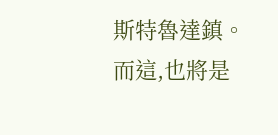斯特魯達鎮。
而這,也將是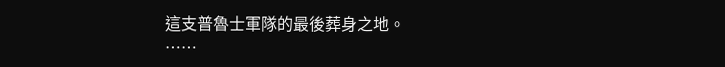這支普魯士軍隊的最後葬身之地。
……